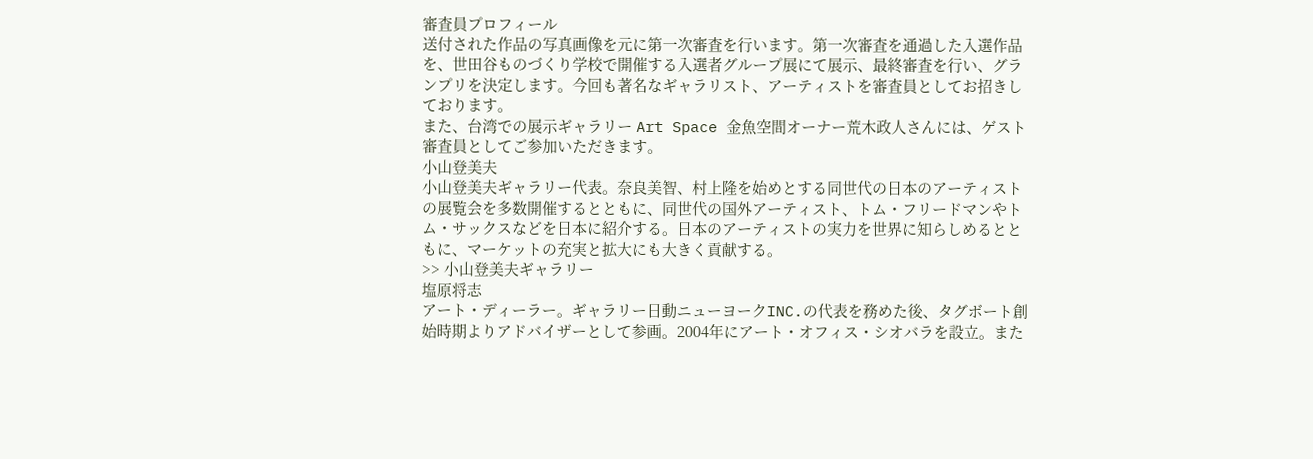審査員プロフィール
送付された作品の写真画像を元に第一次審査を行います。第一次審査を通過した入選作品を、世田谷ものづくり学校で開催する入選者グループ展にて展示、最終審査を行い、グランプリを決定します。今回も著名なギャラリスト、アーティストを審査員としてお招きしております。
また、台湾での展示ギャラリー Art Space 金魚空間オーナー荒木政人さんには、ゲスト審査員としてご参加いただきます。
小山登美夫
小山登美夫ギャラリー代表。奈良美智、村上隆を始めとする同世代の日本のアーティストの展覧会を多数開催するとともに、同世代の国外アーティスト、トム・フリードマンやトム・サックスなどを日本に紹介する。日本のアーティストの実力を世界に知らしめるとともに、マーケットの充実と拡大にも大きく貢献する。
>> 小山登美夫ギャラリー
塩原将志
アート・ディーラー。ギャラリー日動ニューヨークINC.の代表を務めた後、タグボート創始時期よりアドバイザーとして参画。2004年にアート・オフィス・シオバラを設立。また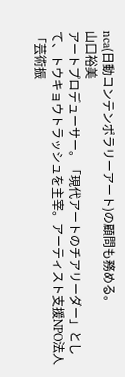nca(日動コンテンポラリーアート)の顧問も務める。
山口裕美
アートプロデューサー。「現代アートのチアリーダー」として、トウキョウトラッシュを主宰。アーティスト支援NPO法人「芸術振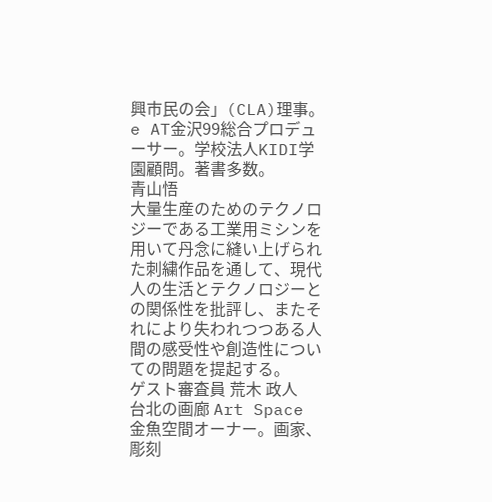興市民の会」(CLA)理事。
e AT金沢99総合プロデューサー。学校法人KIDI学園顧問。著書多数。
青山悟
大量生産のためのテクノロジーである工業用ミシンを用いて丹念に縫い上げられた刺繍作品を通して、現代人の生活とテクノロジーとの関係性を批評し、またそれにより失われつつある人間の感受性や創造性についての問題を提起する。
ゲスト審査員 荒木 政人
台北の画廊 Art Space 金魚空間オーナー。画家、彫刻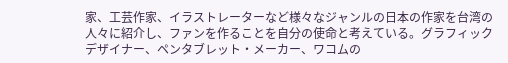家、工芸作家、イラストレーターなど様々なジャンルの日本の作家を台湾の人々に紹介し、ファンを作ることを自分の使命と考えている。グラフィックデザイナー、ペンタブレット・メーカー、ワコムの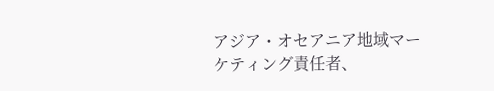アジア・オセアニア地域マーケティング責任者、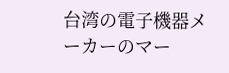台湾の電子機器メーカーのマー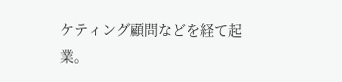ケティング顧問などを経て起業。